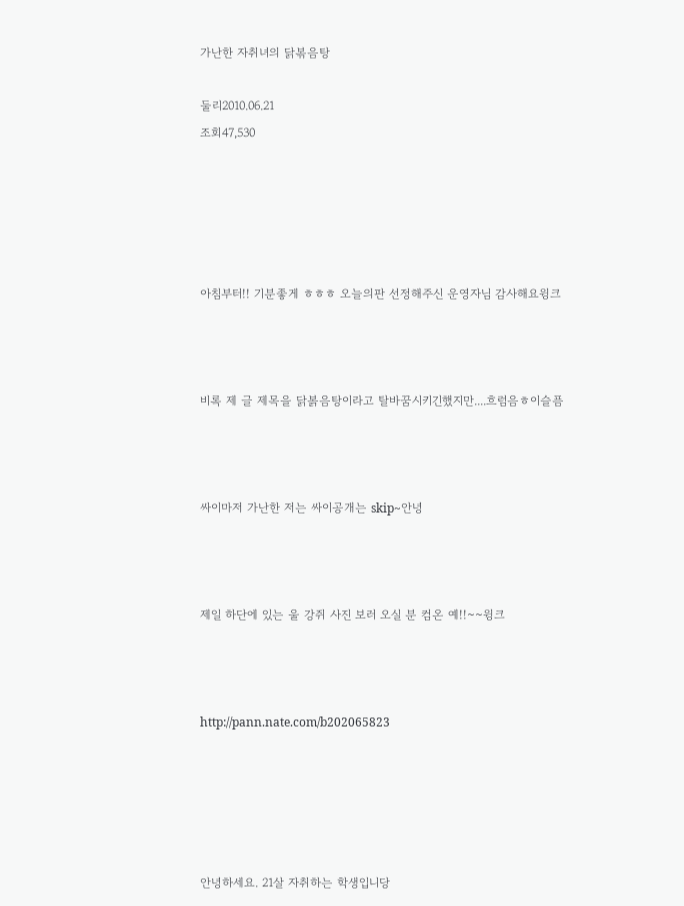가난한 자취녀의 닭볶음탕

둘리2010.06.21
조회47,530





아침부터!! 기분좋게 ㅎㅎㅎ 오늘의판 선정해주신 운영자님 감사해요윙크



비록 제 글 제목을 닭볽음탕이라고 탈바꿈시키긴했지만....흐럼음ㅎ이슬픔



싸이마저 가난한 저는 싸이공개는 skip~안녕



제일 하단에 있는 울 강쥐 사진 보러 오실 분 컴온 예!!~~윙크



http://pann.nate.com/b202065823





안녕하세요. 21살 자취하는 학생입니당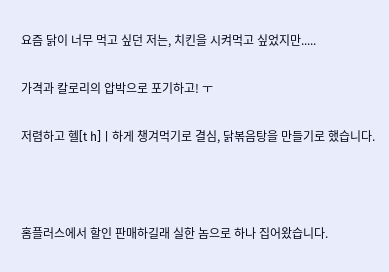요즘 닭이 너무 먹고 싶던 저는, 치킨을 시켜먹고 싶었지만.....

가격과 칼로리의 압박으로 포기하고! ㅜ

저렴하고 헬[t h]ㅣ하게 챙겨먹기로 결심, 닭볶음탕을 만들기로 했습니다.



홈플러스에서 할인 판매하길래 실한 놈으로 하나 집어왔습니다.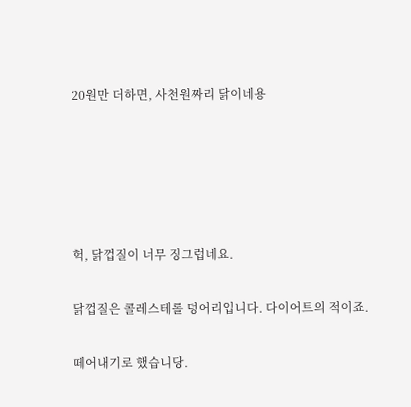20원만 더하면, 사천원짜리 닭이네용





헉, 닭껍질이 너무 징그럽네요.

닭껍질은 콜레스테롤 덩어리입니다. 다이어트의 적이죠.

떼어내기로 했습니당.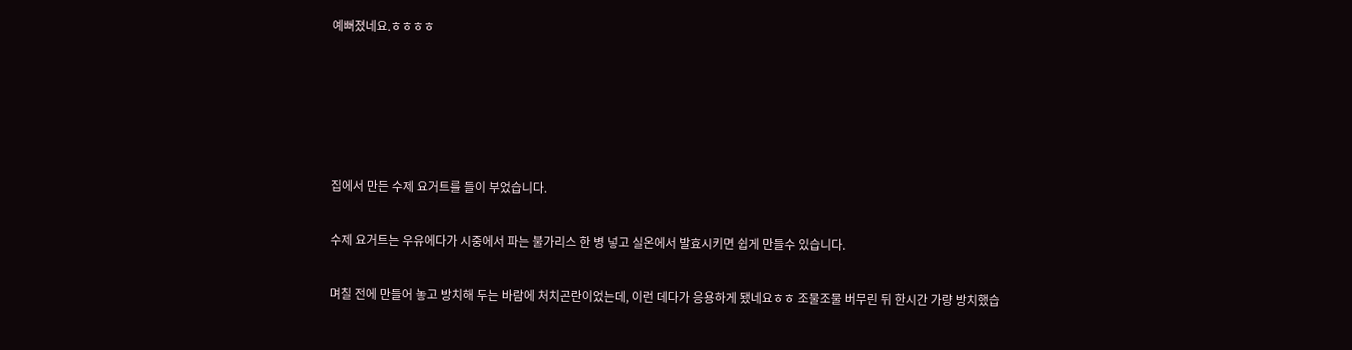예뻐졌네요.ㅎㅎㅎㅎ





집에서 만든 수제 요거트를 들이 부었습니다.

수제 요거트는 우유에다가 시중에서 파는 불가리스 한 병 넣고 실온에서 발효시키면 쉽게 만들수 있습니다.

며칠 전에 만들어 놓고 방치해 두는 바람에 처치곤란이었는데, 이런 데다가 응용하게 됐네요ㅎㅎ 조물조물 버무린 뒤 한시간 가량 방치했습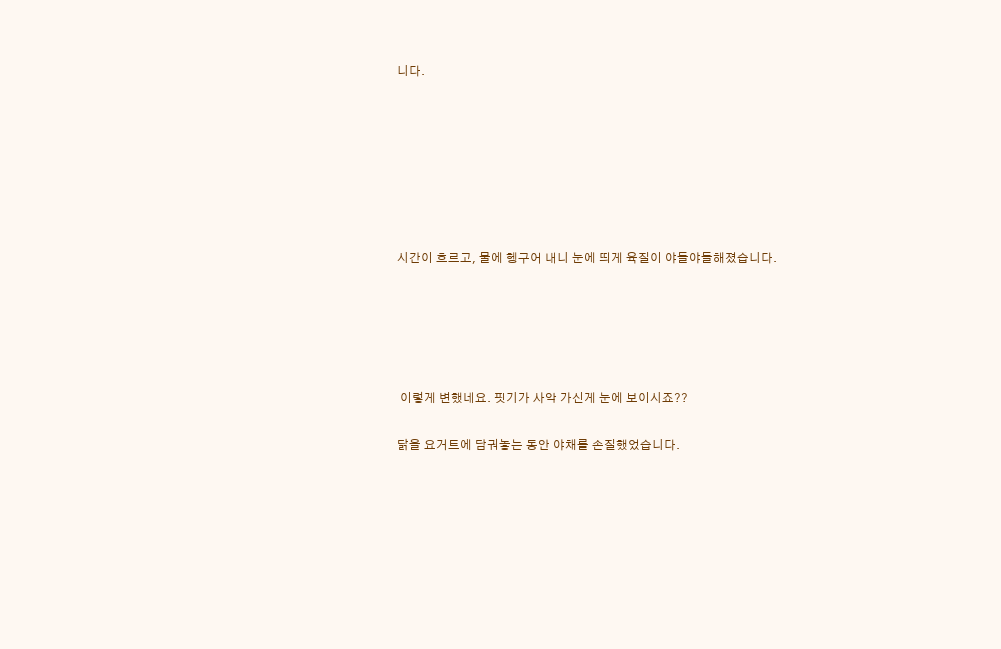니다.







시간이 흐르고, 물에 헹구어 내니 눈에 띄게 육질이 야들야들해졌습니다.





 이렇게 변했네요. 핏기가 사악 가신게 눈에 보이시죠??

닭을 요거트에 담궈놓는 동안 야채를 손질했었습니다.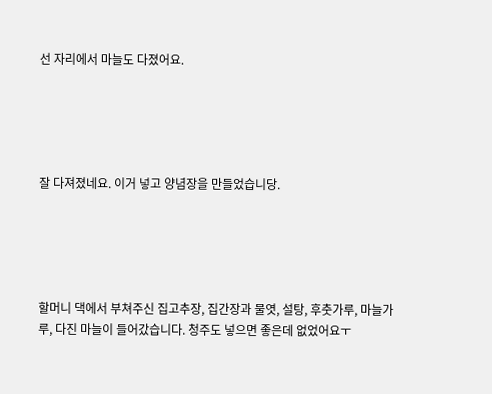선 자리에서 마늘도 다졌어요.





잘 다져졌네요. 이거 넣고 양념장을 만들었습니당.





할머니 댁에서 부쳐주신 집고추장, 집간장과 물엿, 설탕, 후춧가루, 마늘가루, 다진 마늘이 들어갔습니다. 청주도 넣으면 좋은데 없었어요ㅜ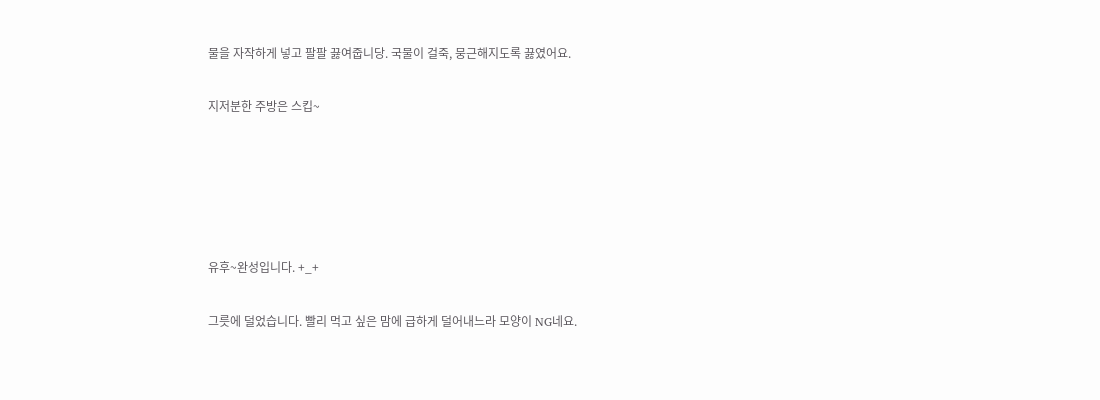물을 자작하게 넣고 팔팔 끓여줍니당. 국물이 걸죽, 뭉근해지도록 끓였어요.

지저분한 주방은 스킵~





유후~완성입니다. +_+

그릇에 덜었습니다. 빨리 먹고 싶은 맘에 급하게 덜어내느라 모양이 NG네요.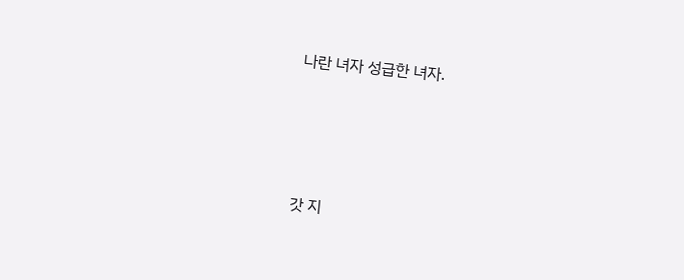나란 녀자 성급한 녀자.





갓 지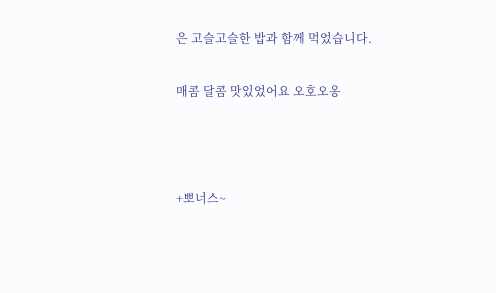은 고슬고슬한 밥과 함께 먹었습니다.

매콤 달콤 맛있었어요 오호오옹



+뽀너스~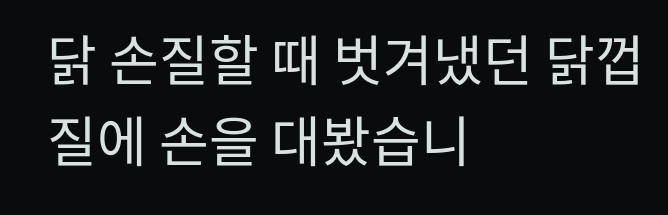닭 손질할 때 벗겨냈던 닭껍질에 손을 대봤습니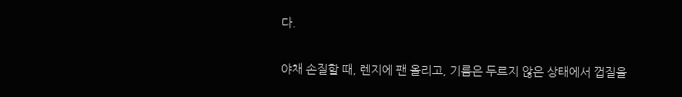다.

야채 손질할 때, 렌지에 팬 올리고, 기름은 두르지 않은 상태에서 껍질을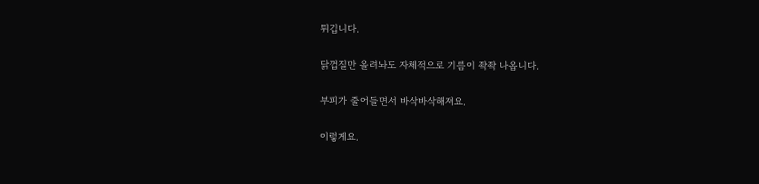튀깁니다.

닭껍질만 올려놔도 자체적으로 기름이 좍좍 나옵니다.

부피가 줄어들면서 바삭바삭해져요.

이렇게요.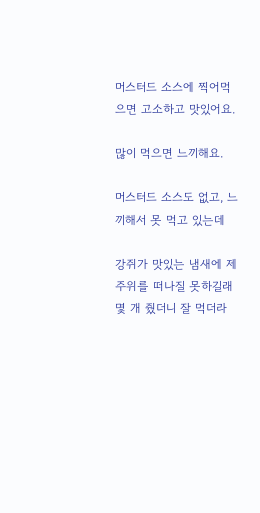머스터드 소스에 찍어먹으면 고소하고 맛있어요.

많이 먹으면 느끼해요.

머스터드 소스도 없고, 느끼해서 못 먹고 있는데

강쥐가 맛있는 냄새에 제 주위를 떠나질 못하길래 몇 개 줬더니 잘 먹더라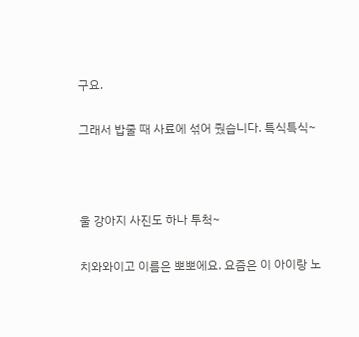구요.

그래서 밥줄 때 사료에 섞어 줬습니다. 특식특식~



울 강아지 사진도 하나 투척~

치와와이고 이름은 뽀뽀에요. 요즘은 이 아이랑 노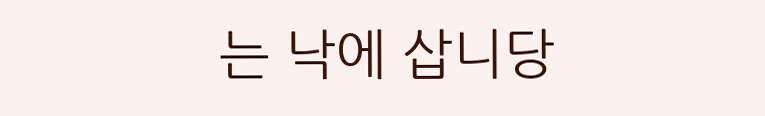는 낙에 삽니당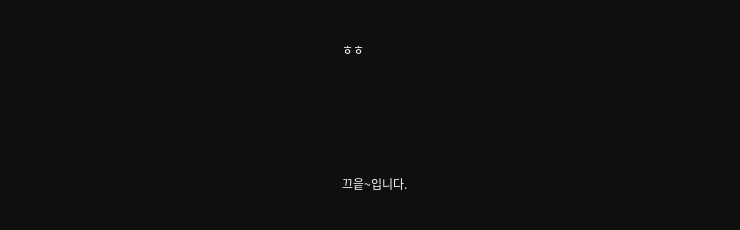ㅎㅎ





끄읕~입니다.